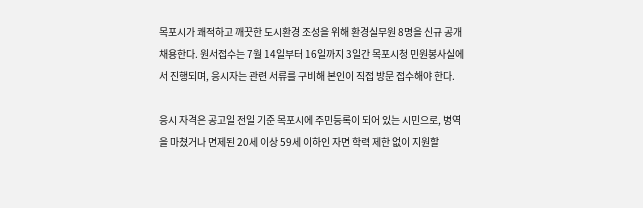목포시가 쾌적하고 깨끗한 도시환경 조성을 위해 환경실무원 8명을 신규 공개 채용한다. 원서접수는 7월 14일부터 16일까지 3일간 목포시청 민원봉사실에서 진행되며, 응시자는 관련 서류를 구비해 본인이 직접 방문 접수해야 한다.

응시 자격은 공고일 전일 기준 목포시에 주민등록이 되어 있는 시민으로, 병역을 마쳤거나 면제된 20세 이상 59세 이하인 자면 학력 제한 없이 지원할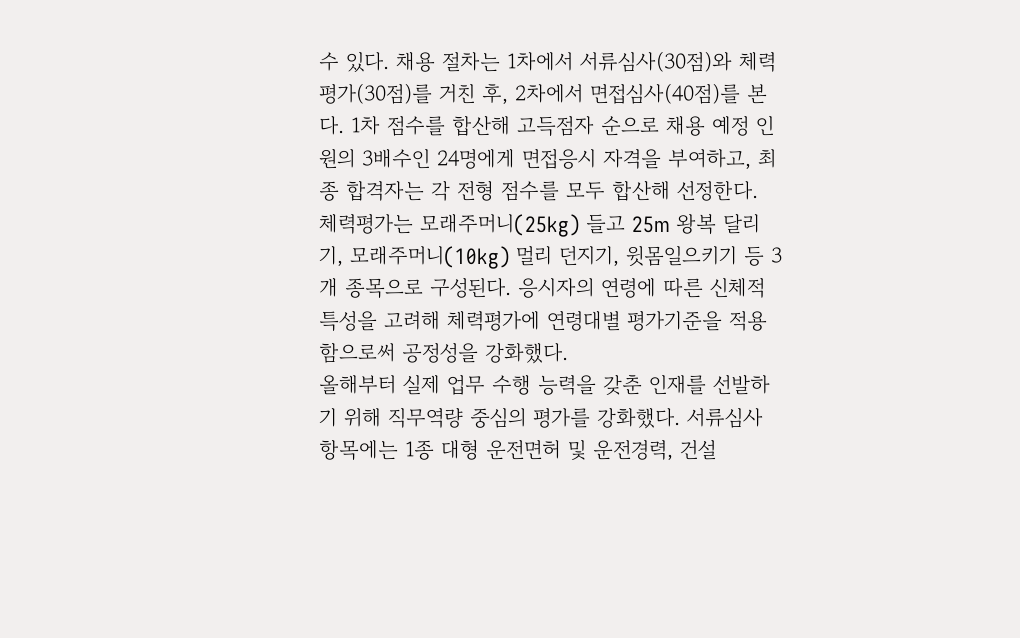수 있다. 채용 절차는 1차에서 서류심사(30점)와 체력평가(30점)를 거친 후, 2차에서 면접심사(40점)를 본다. 1차 점수를 합산해 고득점자 순으로 채용 예정 인원의 3배수인 24명에게 면접응시 자격을 부여하고, 최종 합격자는 각 전형 점수를 모두 합산해 선정한다.
체력평가는 모래주머니(25kg) 들고 25m 왕복 달리기, 모래주머니(10kg) 멀리 던지기, 윗몸일으키기 등 3개 종목으로 구성된다. 응시자의 연령에 따른 신체적 특성을 고려해 체력평가에 연령대별 평가기준을 적용함으로써 공정성을 강화했다.
올해부터 실제 업무 수행 능력을 갖춘 인재를 선발하기 위해 직무역량 중심의 평가를 강화했다. 서류심사 항목에는 1종 대형 운전면허 및 운전경력, 건설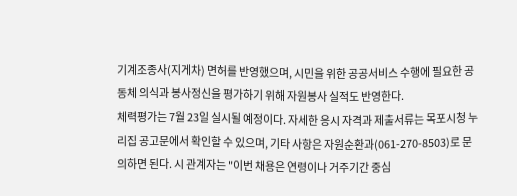기계조종사(지게차) 면허를 반영했으며, 시민을 위한 공공서비스 수행에 필요한 공동체 의식과 봉사정신을 평가하기 위해 자원봉사 실적도 반영한다.
체력평가는 7월 23일 실시될 예정이다. 자세한 응시 자격과 제출서류는 목포시청 누리집 공고문에서 확인할 수 있으며, 기타 사항은 자원순환과(061-270-8503)로 문의하면 된다. 시 관계자는 "이번 채용은 연령이나 거주기간 중심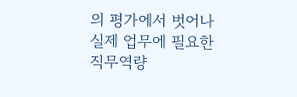의 평가에서 벗어나 실제 업무에 필요한 직무역량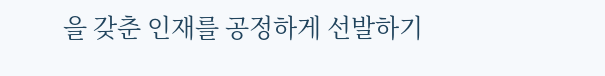을 갖춘 인재를 공정하게 선발하기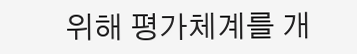위해 평가체계를 개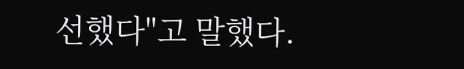선했다"고 말했다.